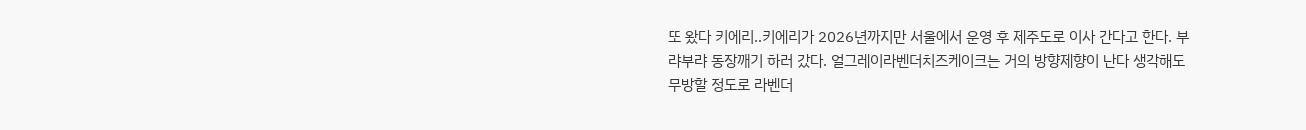또 왔다 키에리..키에리가 2026년까지만 서울에서 운영 후 제주도로 이사 간다고 한다. 부랴부랴 동장깨기 하러 갔다. 얼그레이라벤더치즈케이크는 거의 방향제향이 난다 생각해도 무방할 정도로 라벤더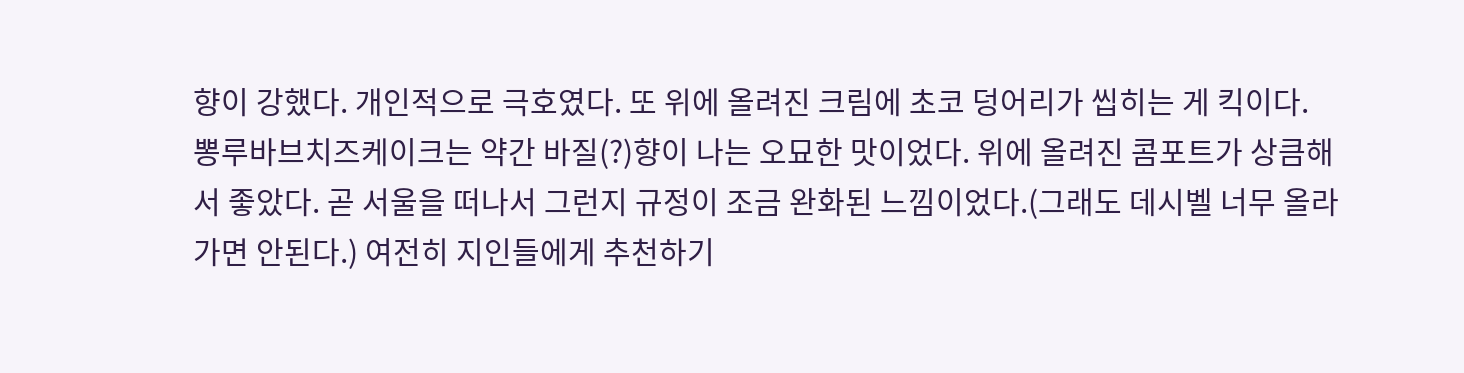향이 강했다. 개인적으로 극호였다. 또 위에 올려진 크림에 초코 덩어리가 씹히는 게 킥이다. 뽕루바브치즈케이크는 약간 바질(?)향이 나는 오묘한 맛이었다. 위에 올려진 콤포트가 상큼해서 좋았다. 곧 서울을 떠나서 그런지 규정이 조금 완화된 느낌이었다.(그래도 데시벨 너무 올라가면 안된다.) 여전히 지인들에게 추천하기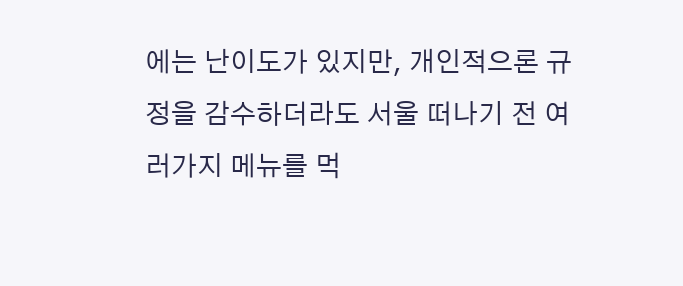에는 난이도가 있지만, 개인적으론 규정을 감수하더라도 서울 떠나기 전 여러가지 메뉴를 먹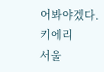어봐야겠다.
키에리
서울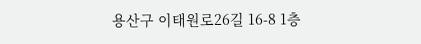용산구 이태원로26길 16-8 1층